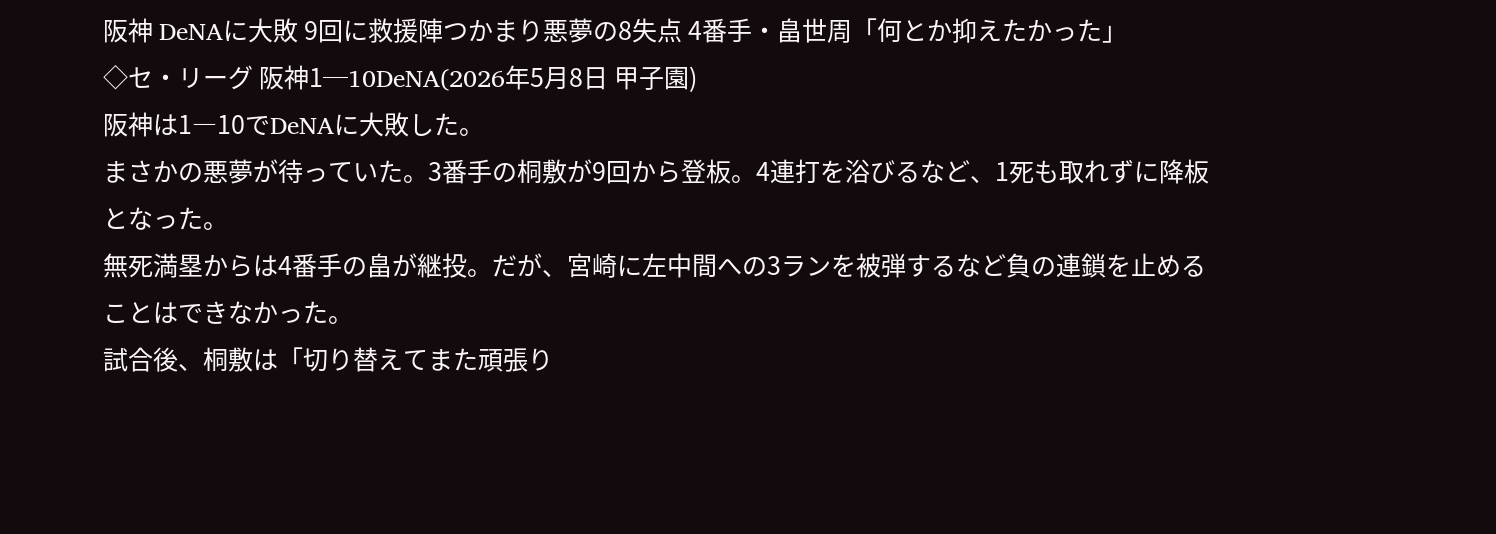阪神 DeNAに大敗 9回に救援陣つかまり悪夢の8失点 4番手・畠世周「何とか抑えたかった」
◇セ・リーグ 阪神1─10DeNA(2026年5月8日 甲子園)
阪神は1―10でDeNAに大敗した。
まさかの悪夢が待っていた。3番手の桐敷が9回から登板。4連打を浴びるなど、1死も取れずに降板となった。
無死満塁からは4番手の畠が継投。だが、宮崎に左中間への3ランを被弾するなど負の連鎖を止めることはできなかった。
試合後、桐敷は「切り替えてまた頑張り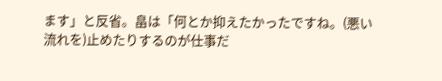ます」と反省。畠は「何とか抑えたかったですね。(悪い流れを)止めたりするのが仕事だ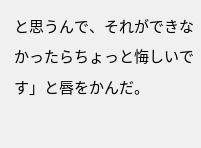と思うんで、それができなかったらちょっと悔しいです」と唇をかんだ。